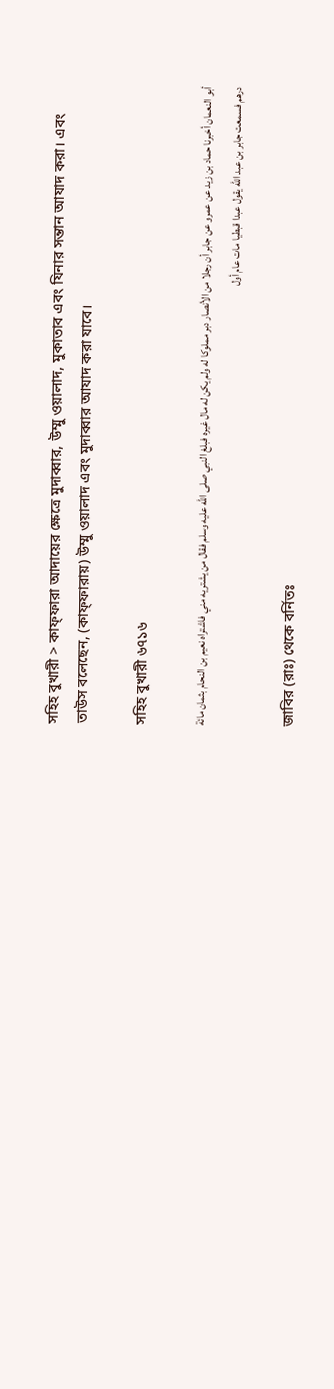সহিহ বুখারী > কাফ্‌ফারা আদায়ের ক্ষেত্রে মুদাব্বার, উম্মু ওয়ালাদ, মুকাতাব এবং যিনার সন্তান আযাদ করা। এবং তাউস বলেছেন, (কাফ্‌ফারায়) উম্মু ওয়ালাদ এবং মুদাব্বার আযাদ করা যাবে।

সহিহ বুখারী ৬৭১৬

أبو النعمان أخبرنا حماد بن زيد عن عمرو عن جابر أن رجلا من الأنصار دبر مملوكا له ولم يكن له مال غيره فبلغ النبي صلى الله عليه وسلم فقال من يشتريه مني فاشتراه نعيم بن النحام بثمان مائة درهم فسمعت جابر بن عبد الله يقول عبدا قبطيا مات عام أول

জাবির (রাঃ) থেকে বর্নিতঃ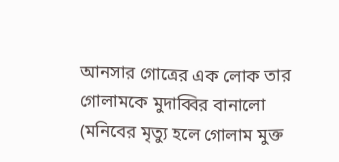আনসার গোত্রের এক লোক তার গোলামকে মুদাব্বির বানালো (মনিবের মৃত্যু হলে গোলাম মুক্ত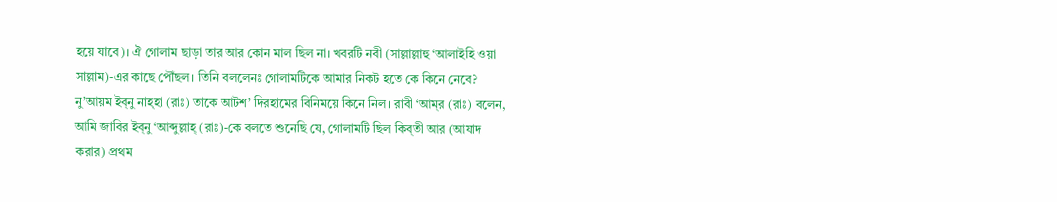হয়ে যাবে)। ঐ গোলাম ছাড়া তার আর কোন মাল ছিল না। খবরটি নবী (সাল্লাল্লাহু ‘আলাইহি ওয়া সাল্লাম)-এর কাছে পৌঁছল। তিনি বললেনঃ গোলামটিকে আমার নিকট হতে কে কিনে নেবে? নু’আয়ম ইব্‌নু নাহ্‌হা (রাঃ) তাকে আটশ’ দিরহামের বিনিময়ে কিনে নিল। রাবী ‘আম্‌র (রাঃ) বলেন, আমি জাবির ইব্‌নু ‘আব্দুল্লাহ্‌ (রাঃ)-কে বলতে শুনেছি যে, গোলামটি ছিল কিব্‌তী আর (আযাদ করার) প্রথম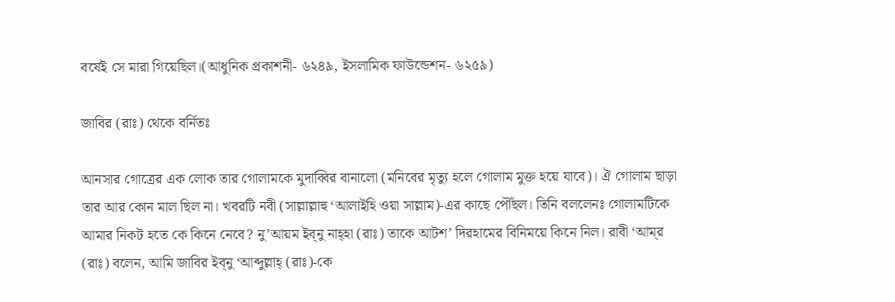বর্ষেই সে মারা গিয়েছিল।(আধুনিক প্রকাশনী- ৬২৪৯, ইসলামিক ফাউন্ডেশন- ৬২৫৯)

জাবির (রাঃ) থেকে বর্নিতঃ

আনসার গোত্রের এক লোক তার গোলামকে মুদাব্বির বানালো (মনিবের মৃত্যু হলে গোলাম মুক্ত হয়ে যাবে)। ঐ গোলাম ছাড়া তার আর কোন মাল ছিল না। খবরটি নবী (সাল্লাল্লাহু ‘আলাইহি ওয়া সাল্লাম)-এর কাছে পৌঁছল। তিনি বললেনঃ গোলামটিকে আমার নিকট হতে কে কিনে নেবে? নু’আয়ম ইব্‌নু নাহ্‌হা (রাঃ) তাকে আটশ’ দিরহামের বিনিময়ে কিনে নিল। রাবী ‘আম্‌র (রাঃ) বলেন, আমি জাবির ইব্‌নু ‘আব্দুল্লাহ্‌ (রাঃ)-কে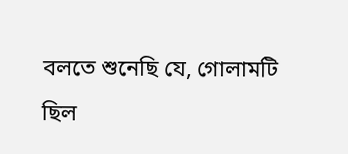বলতে শুনেছি যে, গোলামটি ছিল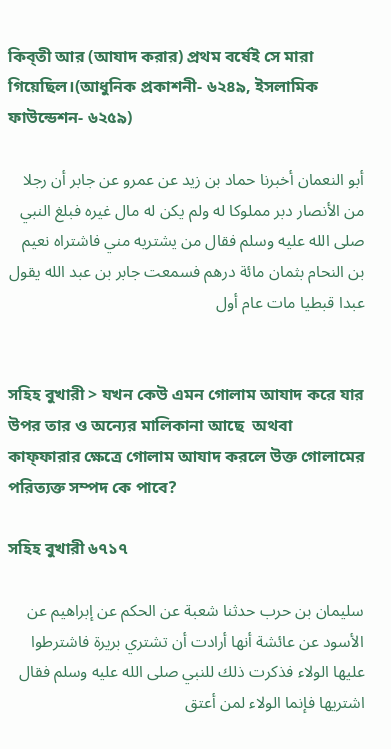কিব্‌তী আর (আযাদ করার) প্রথম বর্ষেই সে মারা গিয়েছিল।(আধুনিক প্রকাশনী- ৬২৪৯, ইসলামিক ফাউন্ডেশন- ৬২৫৯)

أبو النعمان أخبرنا حماد بن زيد عن عمرو عن جابر أن رجلا من الأنصار دبر مملوكا له ولم يكن له مال غيره فبلغ النبي صلى الله عليه وسلم فقال من يشتريه مني فاشتراه نعيم بن النحام بثمان مائة درهم فسمعت جابر بن عبد الله يقول عبدا قبطيا مات عام أول


সহিহ বুখারী > যখন কেউ এমন গোলাম আযাদ করে যার উপর তার ও অন্যের মালিকানা আছে  অথবা কাফ্‌ফারার ক্ষেত্রে গোলাম আযাদ করলে উক্ত গোলামের পরিত্যক্ত সম্পদ কে পাবে?

সহিহ বুখারী ৬৭১৭

سليمان بن حرب حدثنا شعبة عن الحكم عن إبراهيم عن الأسود عن عائشة أنها أرادت أن تشتري بريرة فاشترطوا عليها الولاء فذكرت ذلك للنبي صلى الله عليه وسلم فقال اشتريها فإنما الولاء لمن أعتق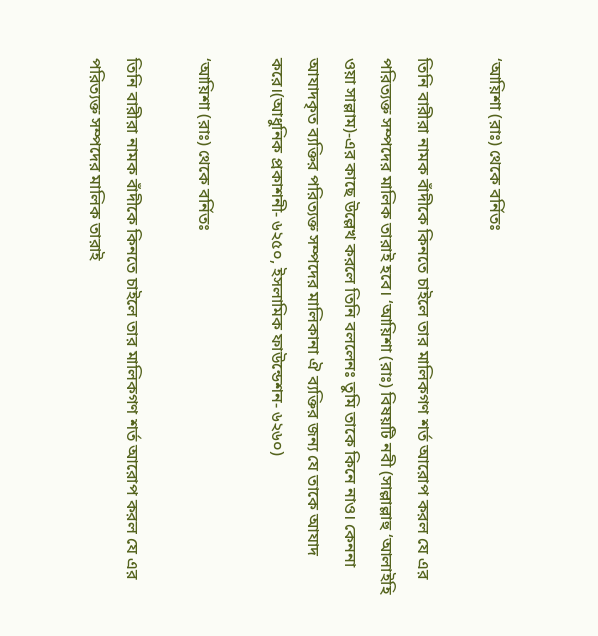‘আয়িশা (রাঃ) থেকে বর্নিতঃ

তিনি বারীরা নামক বাঁদীকে কিনতে চাইলে তার মালিকগণ শর্ত আরোপ করল যে এর পরিত্যক্ত সম্পদের মালিক তারাই হবে। ‘আয়িশা (রাঃ) বিষয়টি নবী (সাল্লাল্লাহু ‘আলাইহি ওয়া সাল্লাম)-এর কাছে উল্লেখ করলে তিনি বললেনঃ তুমি তাকে কিনে নাও। কেননা আযাদকৃত ব্যক্তির পরিত্যক্ত সম্পদের মালিকানা ঐ ব্যক্তির জন্য যে তাকে আযাদ করে।(আধুনিক প্রকাশনী- ৬২৫০, ইসলামিক ফাউন্ডেশন- ৬২৬০)

‘আয়িশা (রাঃ) থেকে বর্নিতঃ

তিনি বারীরা নামক বাঁদীকে কিনতে চাইলে তার মালিকগণ শর্ত আরোপ করল যে এর পরিত্যক্ত সম্পদের মালিক তারাই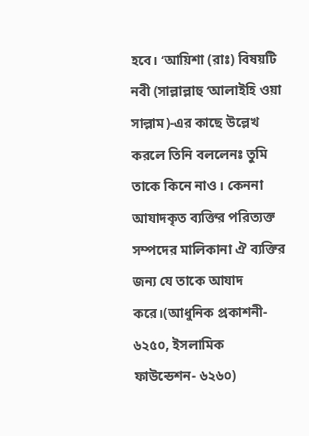হবে। ‘আয়িশা (রাঃ) বিষয়টি নবী (সাল্লাল্লাহু ‘আলাইহি ওয়া সাল্লাম)-এর কাছে উল্লেখ করলে তিনি বললেনঃ তুমি তাকে কিনে নাও। কেননা আযাদকৃত ব্যক্তির পরিত্যক্ত সম্পদের মালিকানা ঐ ব্যক্তির জন্য যে তাকে আযাদ করে।(আধুনিক প্রকাশনী- ৬২৫০, ইসলামিক ফাউন্ডেশন- ৬২৬০)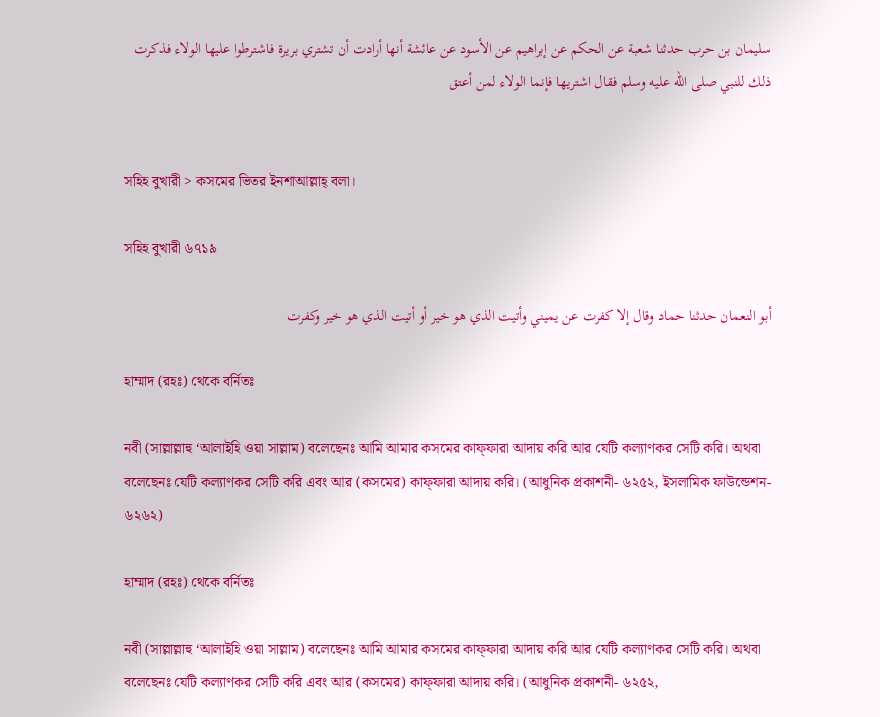سليمان بن حرب حدثنا شعبة عن الحكم عن إبراهيم عن الأسود عن عائشة أنها أرادت أن تشتري بريرة فاشترطوا عليها الولاء فذكرت ذلك للنبي صلى الله عليه وسلم فقال اشتريها فإنما الولاء لمن أعتق


সহিহ বুখারী > কসমের ভিতর ইনশাআল্লাহ্‌ বলা।

সহিহ বুখারী ৬৭১৯

أبو النعمان حدثنا حماد وقال إلا كفرت عن يميني وأتيت الذي هو خير أو أتيت الذي هو خير وكفرت

হাম্মাদ (রহঃ) থেকে বর্নিতঃ

নবী (সাল্লাল্লাহু ‘আলাইহি ওয়া সাল্লাম) বলেছেনঃ আমি আমার কসমের কাফ্‌ফারা আদায় করি আর যেটি কল্যাণকর সেটি করি। অথবা বলেছেনঃ যেটি কল্যাণকর সেটি করি এবং আর (কসমের) কাফ্‌ফারা আদায় করি। (আধুনিক প্রকাশনী- ৬২৫২, ইসলামিক ফাউন্ডেশন- ৬২৬২)

হাম্মাদ (রহঃ) থেকে বর্নিতঃ

নবী (সাল্লাল্লাহু ‘আলাইহি ওয়া সাল্লাম) বলেছেনঃ আমি আমার কসমের কাফ্‌ফারা আদায় করি আর যেটি কল্যাণকর সেটি করি। অথবা বলেছেনঃ যেটি কল্যাণকর সেটি করি এবং আর (কসমের) কাফ্‌ফারা আদায় করি। (আধুনিক প্রকাশনী- ৬২৫২,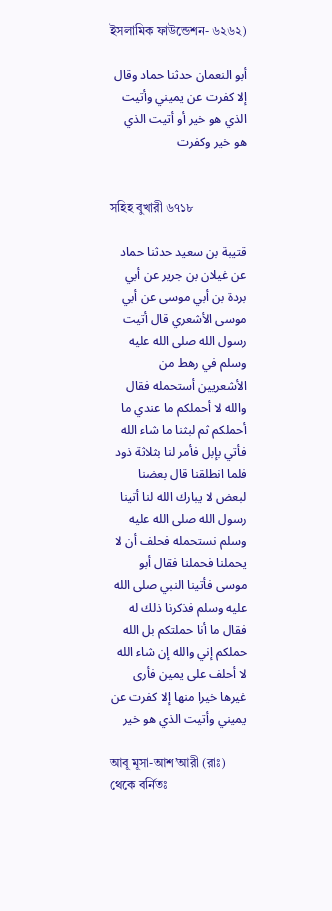ইসলামিক ফাউন্ডেশন- ৬২৬২)

أبو النعمان حدثنا حماد وقال إلا كفرت عن يميني وأتيت الذي هو خير أو أتيت الذي هو خير وكفرت


সহিহ বুখারী ৬৭১৮

قتيبة بن سعيد حدثنا حماد عن غيلان بن جرير عن أبي بردة بن أبي موسى عن أبي موسى الأشعري قال أتيت رسول الله صلى الله عليه وسلم في رهط من الأشعريين أستحمله فقال والله لا أحملكم ما عندي ما أحملكم ثم لبثنا ما شاء الله فأتي بإبل فأمر لنا بثلاثة ذود فلما انطلقنا قال بعضنا لبعض لا يبارك الله لنا أتينا رسول الله صلى الله عليه وسلم نستحمله فحلف أن لا يحملنا فحملنا فقال أبو موسى فأتينا النبي صلى الله عليه وسلم فذكرنا ذلك له فقال ما أنا حملتكم بل الله حملكم إني والله إن شاء الله لا أحلف على يمين فأرى غيرها خيرا منها إلا كفرت عن يميني وأتيت الذي هو خير

আবূ মূসা-আশ’আরী (রাঃ) থেকে বর্নিতঃ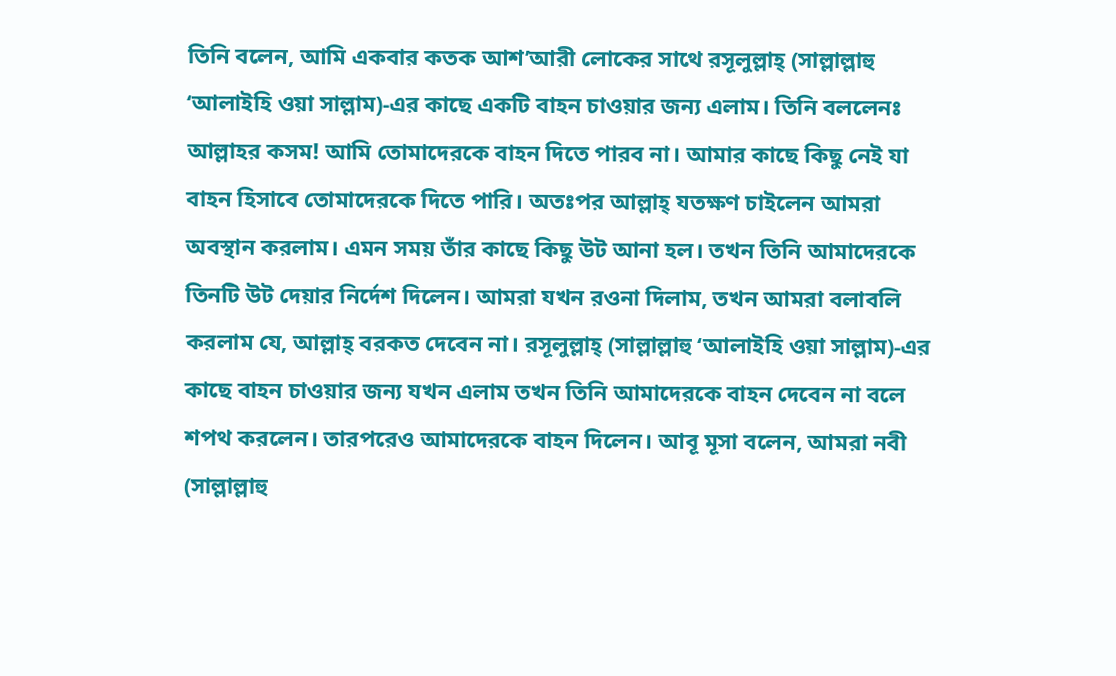তিনি বলেন, আমি একবার কতক আশ’আরী লোকের সাথে রসূলুল্লাহ্‌ (সাল্লাল্লাহু ‘আলাইহি ওয়া সাল্লাম)-এর কাছে একটি বাহন চাওয়ার জন্য এলাম। তিনি বললেনঃ আল্লাহর কসম! আমি তোমাদেরকে বাহন দিতে পারব না। আমার কাছে কিছু নেই যা বাহন হিসাবে তোমাদেরকে দিতে পারি। অতঃপর আল্লাহ্‌ যতক্ষণ চাইলেন আমরা অবস্থান করলাম। এমন সময় তাঁর কাছে কিছু উট আনা হল। তখন তিনি আমাদেরকে তিনটি উট দেয়ার নির্দেশ দিলেন। আমরা যখন রওনা দিলাম, তখন আমরা বলাবলি করলাম যে, আল্লাহ্‌ বরকত দেবেন না। রসূলুল্লাহ্‌ (সাল্লাল্লাহু ‘আলাইহি ওয়া সাল্লাম)-এর কাছে বাহন চাওয়ার জন্য যখন এলাম তখন তিনি আমাদেরকে বাহন দেবেন না বলে শপথ করলেন। তারপরেও আমাদেরকে বাহন দিলেন। আবূ মূসা বলেন, আমরা নবী (সাল্লাল্লাহু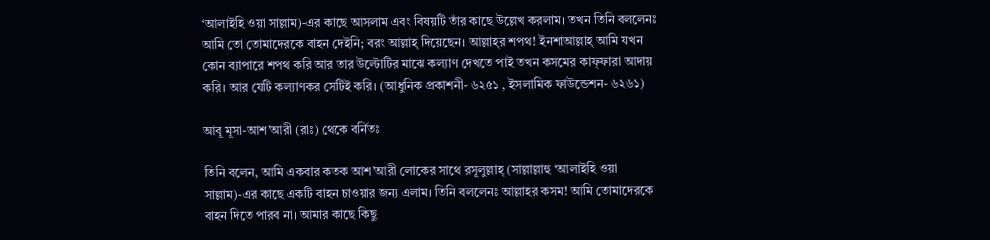‘আলাইহি ওয়া সাল্লাম)-এর কাছে আসলাম এবং বিষয়টি তাঁর কাছে উল্লেখ করলাম। তখন তিনি বললেনঃ আমি তো তোমাদেরকে বাহন দেইনি; বরং আল্লাহ্‌ দিয়েছেন। আল্লাহ্‌র শপথ! ইনশাআল্লাহ্‌ আমি যখন কোন ব্যাপারে শপথ করি আর তার উল্টোটির মাঝে কল্যাণ দেখতে পাই তখন কসমের কাফ্‌ফারা আদায় করি। আর যেটি কল্যাণকর সেটিই করি। (আধুনিক প্রকাশনী- ৬২৫১ , ইসলামিক ফাউন্ডেশন- ৬২৬১)

আবূ মূসা-আশ’আরী (রাঃ) থেকে বর্নিতঃ

তিনি বলেন, আমি একবার কতক আশ’আরী লোকের সাথে রসূলুল্লাহ্‌ (সাল্লাল্লাহু ‘আলাইহি ওয়া সাল্লাম)-এর কাছে একটি বাহন চাওয়ার জন্য এলাম। তিনি বললেনঃ আল্লাহর কসম! আমি তোমাদেরকে বাহন দিতে পারব না। আমার কাছে কিছু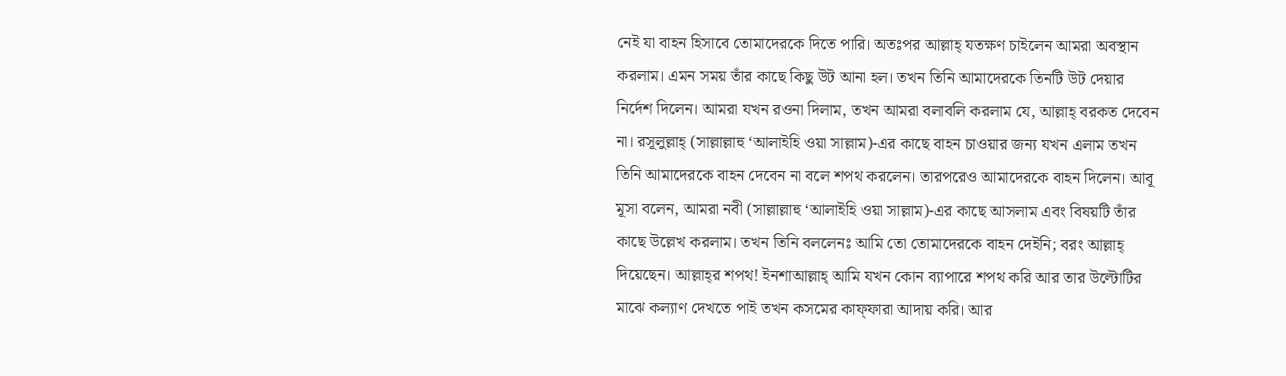নেই যা বাহন হিসাবে তোমাদেরকে দিতে পারি। অতঃপর আল্লাহ্‌ যতক্ষণ চাইলেন আমরা অবস্থান করলাম। এমন সময় তাঁর কাছে কিছু উট আনা হল। তখন তিনি আমাদেরকে তিনটি উট দেয়ার নির্দেশ দিলেন। আমরা যখন রওনা দিলাম, তখন আমরা বলাবলি করলাম যে, আল্লাহ্‌ বরকত দেবেন না। রসূলুল্লাহ্‌ (সাল্লাল্লাহু ‘আলাইহি ওয়া সাল্লাম)-এর কাছে বাহন চাওয়ার জন্য যখন এলাম তখন তিনি আমাদেরকে বাহন দেবেন না বলে শপথ করলেন। তারপরেও আমাদেরকে বাহন দিলেন। আবূ মূসা বলেন, আমরা নবী (সাল্লাল্লাহু ‘আলাইহি ওয়া সাল্লাম)-এর কাছে আসলাম এবং বিষয়টি তাঁর কাছে উল্লেখ করলাম। তখন তিনি বললেনঃ আমি তো তোমাদেরকে বাহন দেইনি; বরং আল্লাহ্‌ দিয়েছেন। আল্লাহ্‌র শপথ! ইনশাআল্লাহ্‌ আমি যখন কোন ব্যাপারে শপথ করি আর তার উল্টোটির মাঝে কল্যাণ দেখতে পাই তখন কসমের কাফ্‌ফারা আদায় করি। আর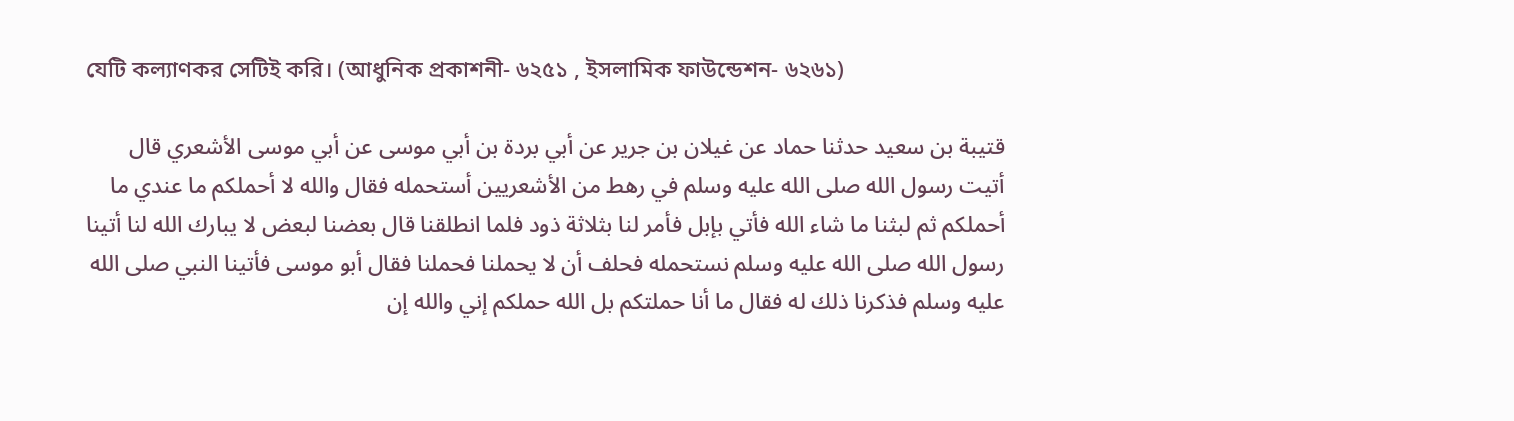যেটি কল্যাণকর সেটিই করি। (আধুনিক প্রকাশনী- ৬২৫১ , ইসলামিক ফাউন্ডেশন- ৬২৬১)

قتيبة بن سعيد حدثنا حماد عن غيلان بن جرير عن أبي بردة بن أبي موسى عن أبي موسى الأشعري قال أتيت رسول الله صلى الله عليه وسلم في رهط من الأشعريين أستحمله فقال والله لا أحملكم ما عندي ما أحملكم ثم لبثنا ما شاء الله فأتي بإبل فأمر لنا بثلاثة ذود فلما انطلقنا قال بعضنا لبعض لا يبارك الله لنا أتينا رسول الله صلى الله عليه وسلم نستحمله فحلف أن لا يحملنا فحملنا فقال أبو موسى فأتينا النبي صلى الله عليه وسلم فذكرنا ذلك له فقال ما أنا حملتكم بل الله حملكم إني والله إن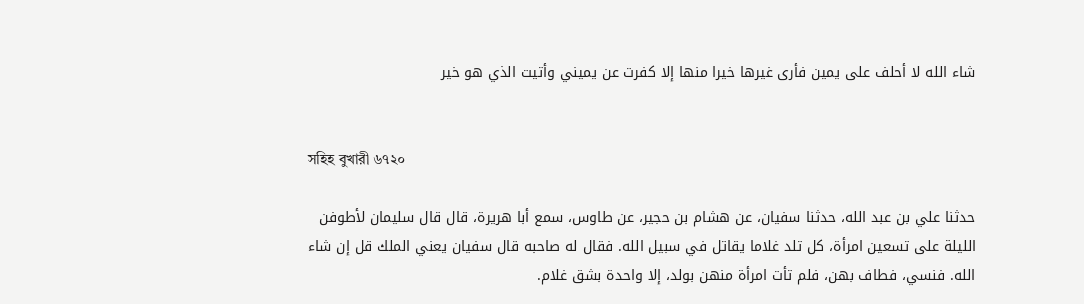شاء الله لا أحلف على يمين فأرى غيرها خيرا منها إلا كفرت عن يميني وأتيت الذي هو خير


সহিহ বুখারী ৬৭২০

حدثنا علي بن عبد الله، حدثنا سفيان، عن هشام بن حجير، عن طاوس، سمع أبا هريرة، قال قال سليمان لأطوفن الليلة على تسعين امرأة، كل تلد غلاما يقاتل في سبيل الله. فقال له صاحبه قال سفيان يعني الملك قل إن شاء الله. فنسي، فطاف بهن، فلم تأت امرأة منهن بولد، إلا واحدة بشق غلام.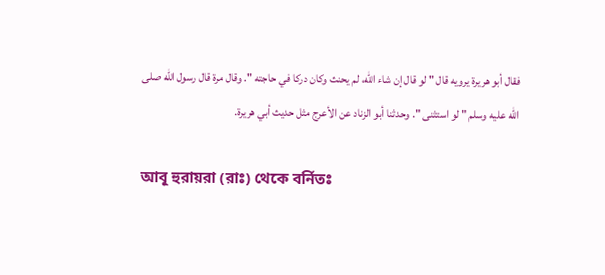فقال أبو هريرة يرويه قال " لو قال إن شاء الله، لم يحنث وكان دركا في حاجته ". وقال مرة قال رسول الله صلى الله عليه وسلم " لو استثنى ". وحدثنا أبو الزناد عن الأعرج مثل حديث أبي هريرة.

আবূ হুরায়রা (রাঃ) থেকে বর্নিতঃ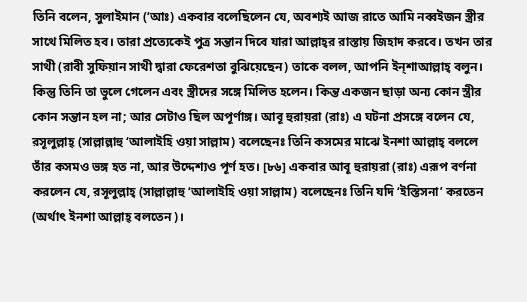তিনি বলেন, সুলাইমান (‘আঃ) একবার বলেছিলেন যে, অবশ্যই আজ রাতে আমি নব্বইজন স্ত্রীর সাথে মিলিত হব। তারা প্রত্যেকেই পুত্র সন্তান দিবে যারা আল্লাহ্‌র রাস্তায় জিহাদ করবে। তখন তার সাথী (রাবী সুফিয়ান সাথী দ্বারা ফেরেশতা বুঝিয়েছেন) তাকে বলল, আপনি ইন্‌শাআল্লাহ্‌ বলুন। কিন্তু তিনি তা ভুলে গেলেন এবং স্ত্রীদের সঙ্গে মিলিত হলেন। কিন্ত একজন ছাড়া অন্য কোন স্ত্রীর কোন সন্তান হল না; আর সেটাও ছিল অপূর্ণাঙ্গ। আবূ হুরায়রা (রাঃ) এ ঘটনা প্রসঙ্গে বলেন যে, রসূলুল্লাহ্‌ (সাল্লাল্লাহু ‘আলাইহি ওয়া সাল্লাম) বলেছেনঃ তিনি কসমের মাঝে ইনশা আল্লাহ্‌ বললে তাঁর কসমও ভঙ্গ হত না, আর উদ্দেশ্যও পূর্ণ হত। [৮৬] একবার আবূ হুরায়রা (রাঃ) এরূপ বর্ণনা করলেন যে, রসূলুল্লাহ্‌ (সাল্লাল্লাহু ‘আলাইহি ওয়া সাল্লাম) বলেছেনঃ তিনি যদি ‘ইস্তিসনা’ করতেন (অর্থাৎ ইনশা আল্লাহ্‌ বলতেন)।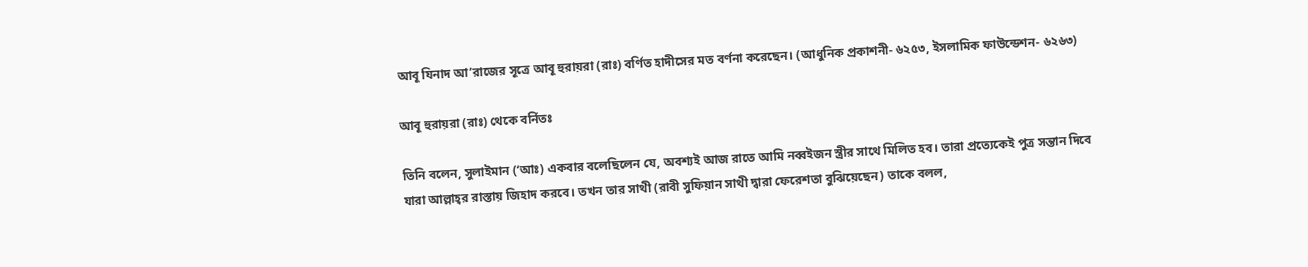আবূ যিনাদ আ’রাজের সূত্রে আবূ হুরায়রা (রাঃ) বর্ণিত হাদীসের মত বর্ণনা করেছেন। (আধুনিক প্রকাশনী- ৬২৫৩, ইসলামিক ফাউন্ডেশন- ৬২৬৩)

আবূ হুরায়রা (রাঃ) থেকে বর্নিতঃ

তিনি বলেন, সুলাইমান (‘আঃ) একবার বলেছিলেন যে, অবশ্যই আজ রাতে আমি নব্বইজন স্ত্রীর সাথে মিলিত হব। তারা প্রত্যেকেই পুত্র সন্তান দিবে যারা আল্লাহ্‌র রাস্তায় জিহাদ করবে। তখন তার সাথী (রাবী সুফিয়ান সাথী দ্বারা ফেরেশতা বুঝিয়েছেন) তাকে বলল,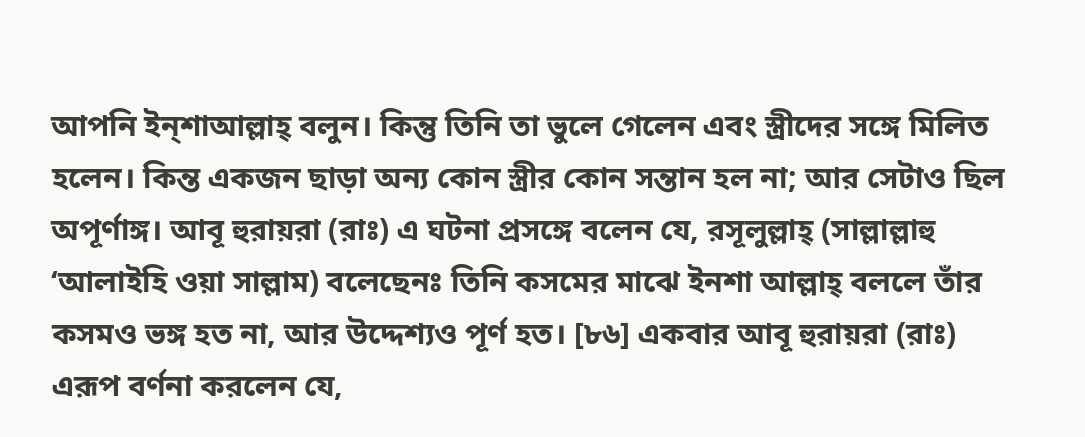আপনি ইন্‌শাআল্লাহ্‌ বলুন। কিন্তু তিনি তা ভুলে গেলেন এবং স্ত্রীদের সঙ্গে মিলিত হলেন। কিন্ত একজন ছাড়া অন্য কোন স্ত্রীর কোন সন্তান হল না; আর সেটাও ছিল অপূর্ণাঙ্গ। আবূ হুরায়রা (রাঃ) এ ঘটনা প্রসঙ্গে বলেন যে, রসূলুল্লাহ্‌ (সাল্লাল্লাহু ‘আলাইহি ওয়া সাল্লাম) বলেছেনঃ তিনি কসমের মাঝে ইনশা আল্লাহ্‌ বললে তাঁর কসমও ভঙ্গ হত না, আর উদ্দেশ্যও পূর্ণ হত। [৮৬] একবার আবূ হুরায়রা (রাঃ) এরূপ বর্ণনা করলেন যে,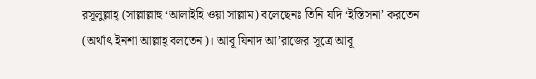রসূলুল্লাহ্‌ (সাল্লাল্লাহু ‘আলাইহি ওয়া সাল্লাম) বলেছেনঃ তিনি যদি ‘ইস্তিসনা’ করতেন (অর্থাৎ ইনশা আল্লাহ্‌ বলতেন)। আবূ যিনাদ আ’রাজের সূত্রে আবূ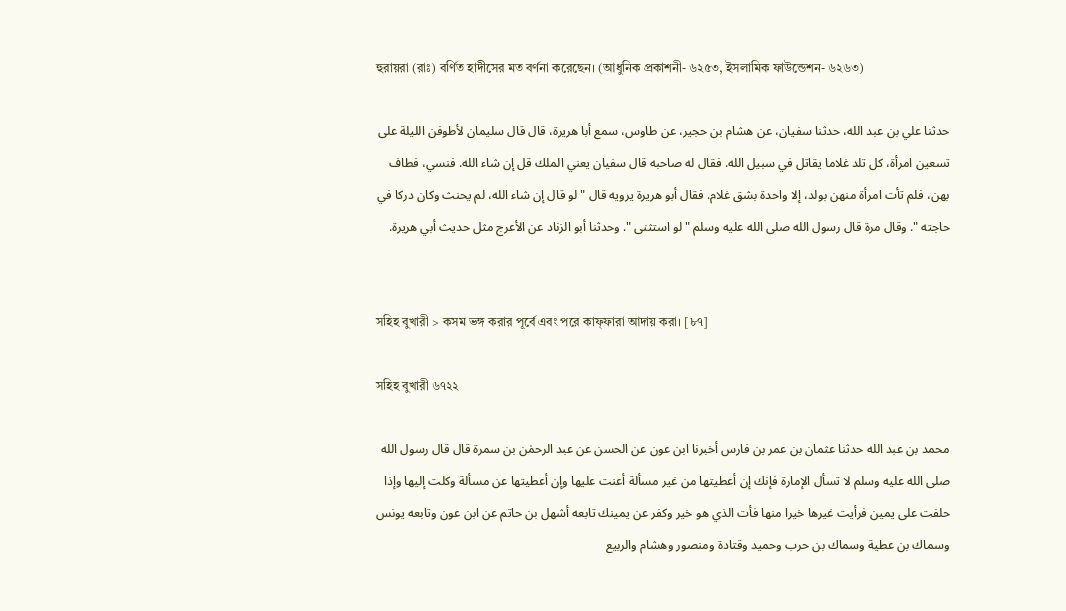হুরায়রা (রাঃ) বর্ণিত হাদীসের মত বর্ণনা করেছেন। (আধুনিক প্রকাশনী- ৬২৫৩, ইসলামিক ফাউন্ডেশন- ৬২৬৩)

حدثنا علي بن عبد الله، حدثنا سفيان، عن هشام بن حجير، عن طاوس، سمع أبا هريرة، قال قال سليمان لأطوفن الليلة على تسعين امرأة، كل تلد غلاما يقاتل في سبيل الله. فقال له صاحبه قال سفيان يعني الملك قل إن شاء الله. فنسي، فطاف بهن، فلم تأت امرأة منهن بولد، إلا واحدة بشق غلام. فقال أبو هريرة يرويه قال " لو قال إن شاء الله، لم يحنث وكان دركا في حاجته ". وقال مرة قال رسول الله صلى الله عليه وسلم " لو استثنى ". وحدثنا أبو الزناد عن الأعرج مثل حديث أبي هريرة.


সহিহ বুখারী > কসম ভঙ্গ করার পূর্বে এবং পরে কাফ্‌ফারা আদায় করা। [৮৭]

সহিহ বুখারী ৬৭২২

محمد بن عبد الله حدثنا عثمان بن عمر بن فارس أخبرنا ابن عون عن الحسن عن عبد الرحمٰن بن سمرة قال قال رسول الله صلى الله عليه وسلم لا تسأل الإمارة فإنك إن أعطيتها من غير مسألة أعنت عليها وإن أعطيتها عن مسألة وكلت إليها وإذا حلفت على يمين فرأيت غيرها خيرا منها فأت الذي هو خير وكفر عن يمينك تابعه أشهل بن حاتم عن ابن عون وتابعه يونس وسماك بن عطية وسماك بن حرب وحميد وقتادة ومنصور وهشام والربيع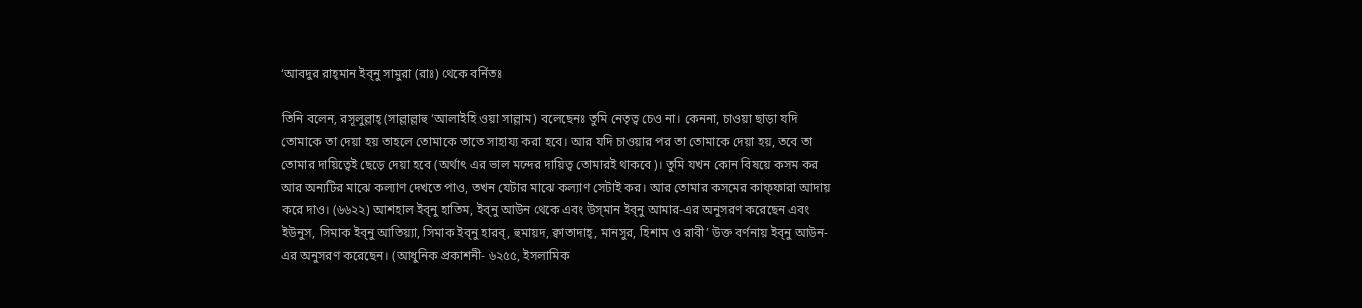‘আবদুর রাহ্‌মান ইব্‌নু সামুরা (রাঃ) থেকে বর্নিতঃ

তিনি বলেন, রসূলুল্লাহ্‌ (সাল্লাল্লাহু ‘আলাইহি ওয়া সাল্লাম) বলেছেনঃ তুমি নেতৃত্ব চেও না। কেননা, চাওয়া ছাড়া যদি তোমাকে তা দেয়া হয় তাহলে তোমাকে তাতে সাহায্য করা হবে। আর যদি চাওয়ার পর তা তোমাকে দেয়া হয়, তবে তা তোমার দায়িত্বেই ছেড়ে দেয়া হবে (অর্থাৎ এর ভাল মন্দের দায়িত্ব তোমারই থাকবে)। তুমি যখন কোন বিষয়ে কসম কর আর অন্যটির মাঝে কল্যাণ দেখতে পাও, তখন যেটার মাঝে কল্যাণ সেটাই কর। আর তোমার কসমের কাফ্‌ফারা আদায় করে দাও। (৬৬২২) আশহাল ইব্‌নু হাতিম, ইব্‌নু আউন থেকে এবং উস্‌মান ইব্‌নু আমার-এর অনুসরণ করেছেন এবং ইউনুস, সিমাক ইব্‌নু আতিয়্যা, সিমাক ইব্‌নু হারব্‌, হুমায়দ, ক্বাতাদাহ্‌, মানসুর, হিশাম ও রাবী’ উক্ত বর্ণনায় ইব্‌নু আউন-এর অনুসরণ করেছেন। (আধুনিক প্রকাশনী- ৬২৫৫, ইসলামিক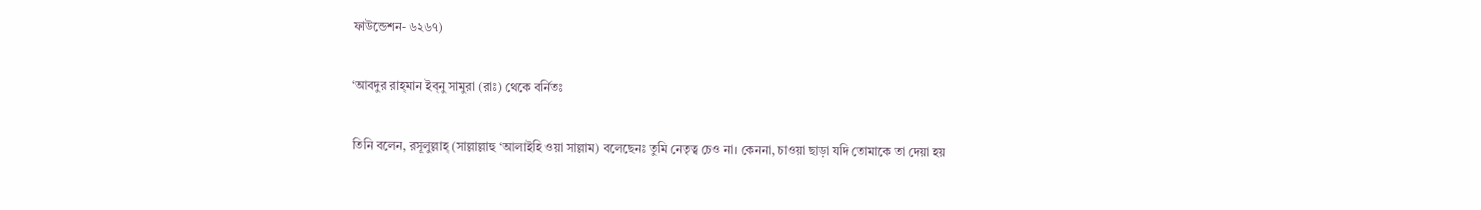ফাউন্ডেশন- ৬২৬৭)

‘আবদুর রাহ্‌মান ইব্‌নু সামুরা (রাঃ) থেকে বর্নিতঃ

তিনি বলেন, রসূলুল্লাহ্‌ (সাল্লাল্লাহু ‘আলাইহি ওয়া সাল্লাম) বলেছেনঃ তুমি নেতৃত্ব চেও না। কেননা, চাওয়া ছাড়া যদি তোমাকে তা দেয়া হয়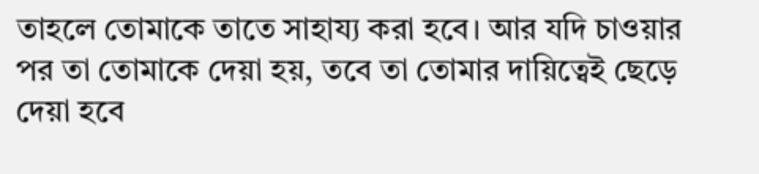তাহলে তোমাকে তাতে সাহায্য করা হবে। আর যদি চাওয়ার পর তা তোমাকে দেয়া হয়, তবে তা তোমার দায়িত্বেই ছেড়ে দেয়া হবে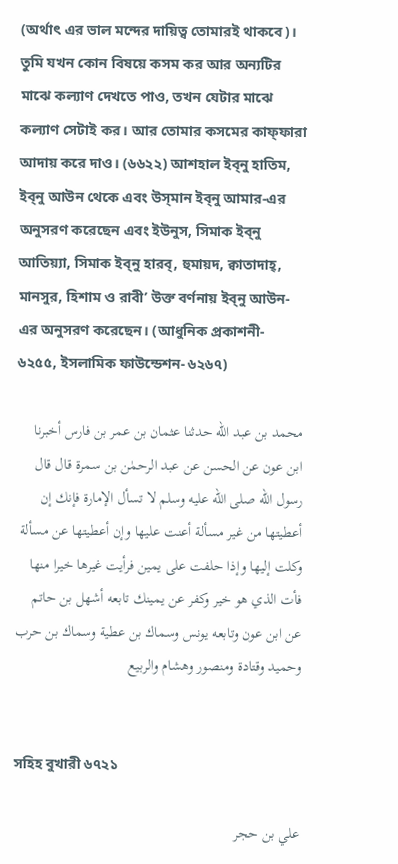(অর্থাৎ এর ভাল মন্দের দায়িত্ব তোমারই থাকবে)। তুমি যখন কোন বিষয়ে কসম কর আর অন্যটির মাঝে কল্যাণ দেখতে পাও, তখন যেটার মাঝে কল্যাণ সেটাই কর। আর তোমার কসমের কাফ্‌ফারা আদায় করে দাও। (৬৬২২) আশহাল ইব্‌নু হাতিম, ইব্‌নু আউন থেকে এবং উস্‌মান ইব্‌নু আমার-এর অনুসরণ করেছেন এবং ইউনুস, সিমাক ইব্‌নু আতিয়্যা, সিমাক ইব্‌নু হারব্‌, হুমায়দ, ক্বাতাদাহ্‌, মানসুর, হিশাম ও রাবী’ উক্ত বর্ণনায় ইব্‌নু আউন-এর অনুসরণ করেছেন। (আধুনিক প্রকাশনী- ৬২৫৫, ইসলামিক ফাউন্ডেশন- ৬২৬৭)

محمد بن عبد الله حدثنا عثمان بن عمر بن فارس أخبرنا ابن عون عن الحسن عن عبد الرحمٰن بن سمرة قال قال رسول الله صلى الله عليه وسلم لا تسأل الإمارة فإنك إن أعطيتها من غير مسألة أعنت عليها وإن أعطيتها عن مسألة وكلت إليها وإذا حلفت على يمين فرأيت غيرها خيرا منها فأت الذي هو خير وكفر عن يمينك تابعه أشهل بن حاتم عن ابن عون وتابعه يونس وسماك بن عطية وسماك بن حرب وحميد وقتادة ومنصور وهشام والربيع


সহিহ বুখারী ৬৭২১

علي بن حجر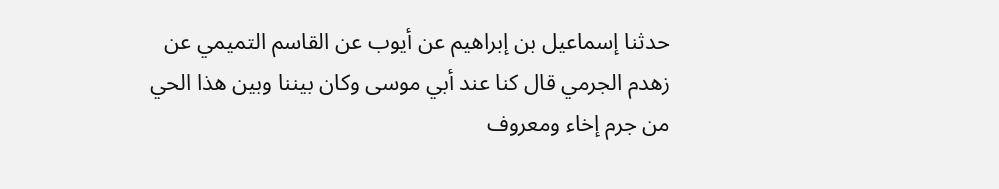حدثنا إسماعيل بن إبراهيم عن أيوب عن القاسم التميمي عن زهدم الجرمي قال كنا عند أبي موسى وكان بيننا وبين هذا الحي من جرم إخاء ومعروف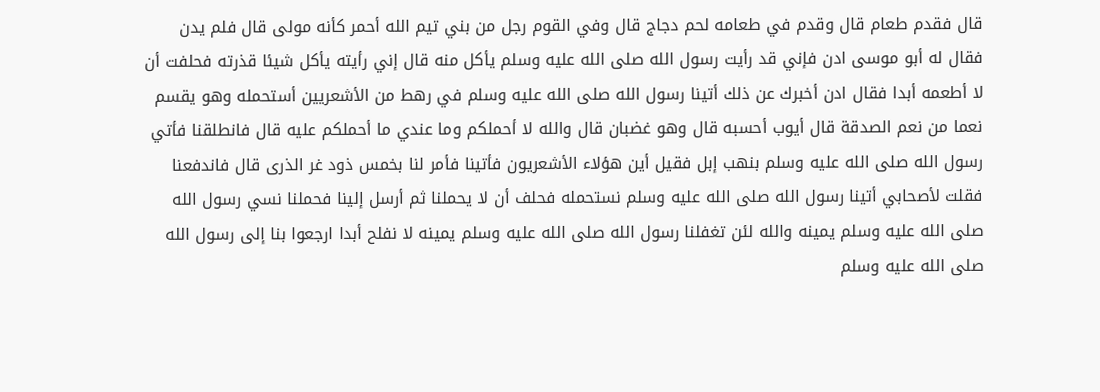قال فقدم طعام قال وقدم في طعامه لحم دجاج قال وفي القوم رجل من بني تيم الله أحمر كأنه مولى قال فلم يدن فقال له أبو موسى ادن فإني قد رأيت رسول الله صلى الله عليه وسلم يأكل منه قال إني رأيته يأكل شيئا قذرته فحلفت أن لا أطعمه أبدا فقال ادن أخبرك عن ذلك أتينا رسول الله صلى الله عليه وسلم في رهط من الأشعريين أستحمله وهو يقسم نعما من نعم الصدقة قال أيوب أحسبه قال وهو غضبان قال والله لا أحملكم وما عندي ما أحملكم عليه قال فانطلقنا فأتي رسول الله صلى الله عليه وسلم بنهب إبل فقيل أين هؤلاء الأشعريون فأتينا فأمر لنا بخمس ذود غر الذرى قال فاندفعنا فقلت لأصحابي أتينا رسول الله صلى الله عليه وسلم نستحمله فحلف أن لا يحملنا ثم أرسل إلينا فحملنا نسي رسول الله صلى الله عليه وسلم يمينه والله لئن تغفلنا رسول الله صلى الله عليه وسلم يمينه لا نفلح أبدا ارجعوا بنا إلى رسول الله صلى الله عليه وسلم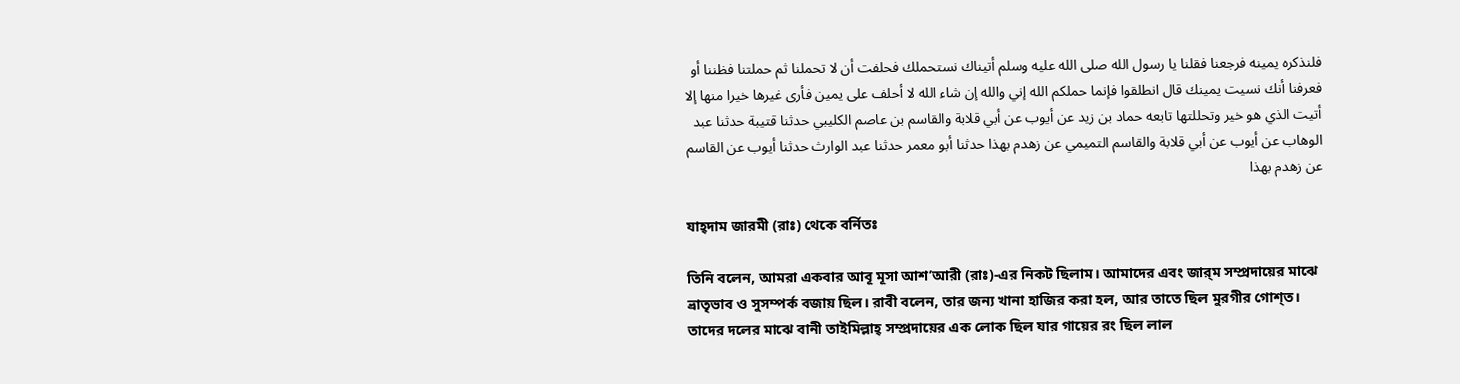فلنذكره يمينه فرجعنا فقلنا يا رسول الله صلى الله عليه وسلم أتيناك نستحملك فحلفت أن لا تحملنا ثم حملتنا فظننا أو فعرفنا أنك نسيت يمينك قال انطلقوا فإنما حملكم الله إني والله إن شاء الله لا أحلف على يمين فأرى غيرها خيرا منها إلا أتيت الذي هو خير وتحللتها تابعه حماد بن زيد عن أيوب عن أبي قلابة والقاسم بن عاصم الكليبي حدثنا قتيبة حدثنا عبد الوهاب عن أيوب عن أبي قلابة والقاسم التميمي عن زهدم بهذا حدثنا أبو معمر حدثنا عبد الوارث حدثنا أيوب عن القاسم عن زهدم بهذا

যাহ্‌দাম জারমী (রাঃ) থেকে বর্নিতঃ

তিনি বলেন, আমরা একবার আবূ মূসা আশ’আরী (রাঃ)-এর নিকট ছিলাম। আমাদের এবং জার্‌ম সম্প্রদায়ের মাঝে ভ্রাতৃভাব ও সুসম্পর্ক বজায় ছিল। রাবী বলেন, তার জন্য খানা হাজির করা হল, আর তাতে ছিল মুরগীর গোশ্‌ত। তাদের দলের মাঝে বানী তাইমিল্লাহ্‌ সম্প্রদায়ের এক লোক ছিল যার গায়ের রং ছিল লাল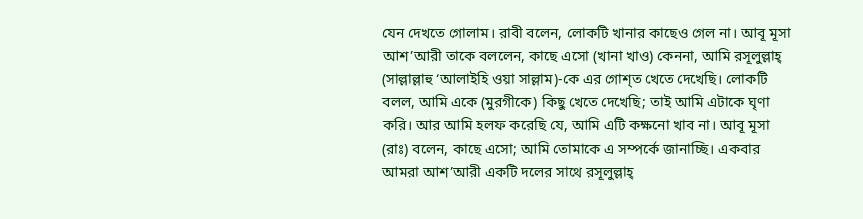যেন দেখতে গোলাম। রাবী বলেন, লোকটি খানার কাছেও গেল না। আবূ মূসা আশ’আরী তাকে বললেন, কাছে এসো (খানা খাও) কেননা, আমি রসূলুল্লাহ্‌ (সাল্লাল্লাহু ‘আলাইহি ওয়া সাল্লাম)-কে এর গোশ্‌ত খেতে দেখেছি। লোকটি বলল, আমি একে (মুরগীকে) কিছু খেতে দেখেছি; তাই আমি এটাকে ঘৃণা করি। আর আমি হলফ করেছি যে, আমি এটি কক্ষনো খাব না। আবূ মূসা (রাঃ) বলেন, কাছে এসো; আমি তোমাকে এ সম্পর্কে জানাচ্ছি। একবার আমরা আশ’আরী একটি দলের সাথে রসূলুল্লাহ্‌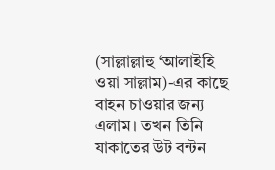(সাল্লাল্লাহু ‘আলাইহি ওয়া সাল্লাম)-এর কাছে বাহন চাওয়ার জন্য এলাম। তখন তিনি যাকাতের উট বন্টন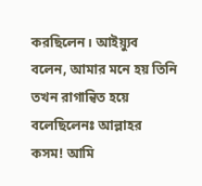করছিলেন। আইয়্যুব বলেন, আমার মনে হয় তিনি তখন রাগান্বিত হয়ে বলেছিলেনঃ আল্লাহর কসম! আমি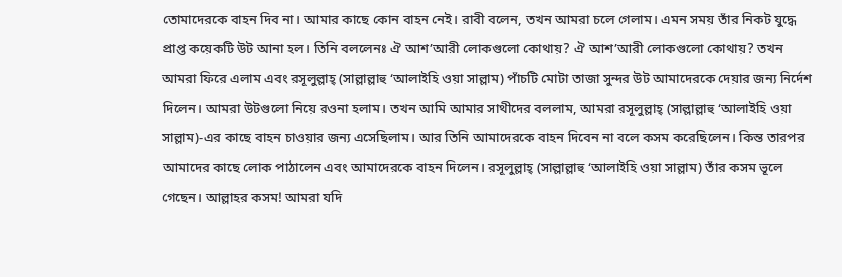তোমাদেরকে বাহন দিব না। আমার কাছে কোন বাহন নেই। রাবী বলেন, তখন আমরা চলে গেলাম। এমন সময় তাঁর নিকট যুদ্ধে প্রাপ্ত কয়েকটি উট আনা হল। তিনি বললেনঃ ঐ আশ’আরী লোকগুলো কোথায়? ঐ আশ’আরী লোকগুলো কোথায়? তখন আমরা ফিরে এলাম এবং রসূলুল্লাহ্‌ (সাল্লাল্লাহু ‘আলাইহি ওয়া সাল্লাম) পাঁচটি মোটা তাজা সুন্দর উট আমাদেরকে দেয়ার জন্য নির্দেশ দিলেন। আমরা উটগুলো নিয়ে রওনা হলাম। তখন আমি আমার সাথীদের বললাম, আমরা রসূলুল্লাহ্‌ (সাল্লাল্লাহু ‘আলাইহি ওয়া সাল্লাম)-এর কাছে বাহন চাওয়ার জন্য এসেছিলাম। আর তিনি আমাদেরকে বাহন দিবেন না বলে কসম করেছিলেন। কিন্ত তারপর আমাদের কাছে লোক পাঠালেন এবং আমাদেরকে বাহন দিলেন। রসূলুল্লাহ্‌ (সাল্লাল্লাহু ‘আলাইহি ওয়া সাল্লাম) তাঁর কসম ভূলে গেছেন। আল্লাহর কসম! আমরা যদি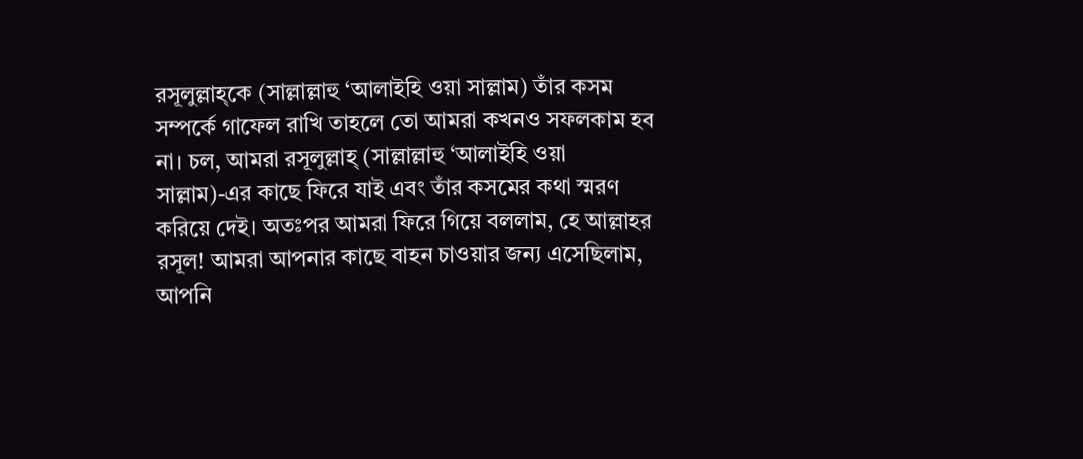রসূলুল্লাহ্‌কে (সাল্লাল্লাহু ‘আলাইহি ওয়া সাল্লাম) তাঁর কসম সম্পর্কে গাফেল রাখি তাহলে তো আমরা কখনও সফলকাম হব না। চল, আমরা রসূলুল্লাহ্‌ (সাল্লাল্লাহু ‘আলাইহি ওয়া সাল্লাম)-এর কাছে ফিরে যাই এবং তাঁর কসমের কথা স্মরণ করিয়ে দেই। অতঃপর আমরা ফিরে গিয়ে বললাম, হে আল্লাহর রসূল! আমরা আপনার কাছে বাহন চাওয়ার জন্য এসেছিলাম, আপনি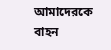আমাদেরকে বাহন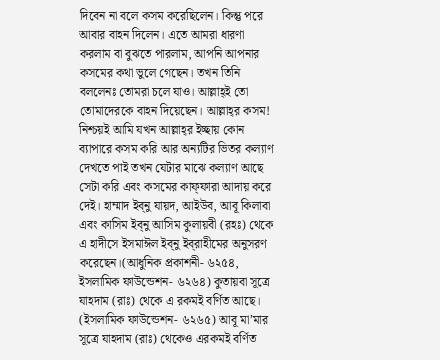দিবেন না বলে কসম করেছিলেন। কিন্তু পরে আবার বাহন দিলেন। এতে আমরা ধারণা করলাম বা বুঝতে পারলাম, আপনি আপনার কসমের কথা ভুলে গেছেন। তখন তিনি বললেনঃ তোমরা চলে যাও। আল্লাহ্‌ই তো তোমাদেরকে বাহন দিয়েছেন। আল্লাহ্‌র কসম! নিশ্চয়ই আমি যখন আল্লাহ্‌র ইচ্ছায় কোন ব্যাপারে কসম করি আর অন্যটির ভিতর কল্যাণ দেখতে পাই তখন যেটার মাঝে কল্যাণ আছে সেটা করি এবং কসমের কাফ্‌ফারা আদায় করে দেই। হাম্মাদ ইব্‌নু যায়দ, আইউব, আবূ কিলাবা এবং কাসিম ইব্‌নু আসিম কুলায়বী (রহঃ) থেকে এ হাদীসে ইসমাঈল ইব্‌নু ইব্‌রাহীমের অনুসরণ করেছেন।(আধুনিক প্রকাশনী- ৬২৫৪, ইসলামিক ফাউন্ডেশন- ৬২৬৪) কুতায়বা সূত্রে যাহদাম (রাঃ) থেকে এ রকমই বর্ণিত আছে। (ইসলামিক ফাউন্ডেশন- ৬২৬৫) আবূ মা’মার সূত্রে যাহদাম (রাঃ) থেকেও এরকমই বর্ণিত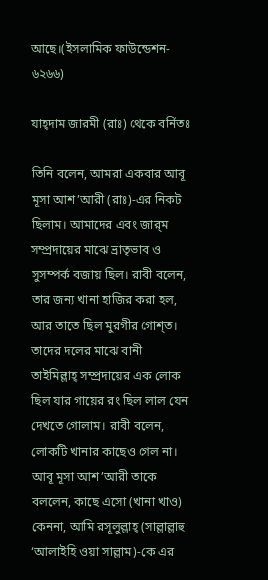আছে।(ইসলামিক ফাউন্ডেশন- ৬২৬৬)

যাহ্‌দাম জারমী (রাঃ) থেকে বর্নিতঃ

তিনি বলেন, আমরা একবার আবূ মূসা আশ’আরী (রাঃ)-এর নিকট ছিলাম। আমাদের এবং জার্‌ম সম্প্রদায়ের মাঝে ভ্রাতৃভাব ও সুসম্পর্ক বজায় ছিল। রাবী বলেন, তার জন্য খানা হাজির করা হল, আর তাতে ছিল মুরগীর গোশ্‌ত। তাদের দলের মাঝে বানী তাইমিল্লাহ্‌ সম্প্রদায়ের এক লোক ছিল যার গায়ের রং ছিল লাল যেন দেখতে গোলাম। রাবী বলেন, লোকটি খানার কাছেও গেল না। আবূ মূসা আশ’আরী তাকে বললেন, কাছে এসো (খানা খাও) কেননা, আমি রসূলুল্লাহ্‌ (সাল্লাল্লাহু ‘আলাইহি ওয়া সাল্লাম)-কে এর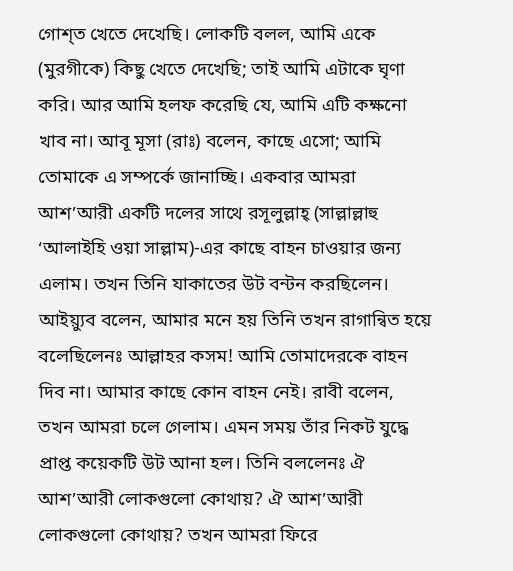গোশ্‌ত খেতে দেখেছি। লোকটি বলল, আমি একে (মুরগীকে) কিছু খেতে দেখেছি; তাই আমি এটাকে ঘৃণা করি। আর আমি হলফ করেছি যে, আমি এটি কক্ষনো খাব না। আবূ মূসা (রাঃ) বলেন, কাছে এসো; আমি তোমাকে এ সম্পর্কে জানাচ্ছি। একবার আমরা আশ’আরী একটি দলের সাথে রসূলুল্লাহ্‌ (সাল্লাল্লাহু ‘আলাইহি ওয়া সাল্লাম)-এর কাছে বাহন চাওয়ার জন্য এলাম। তখন তিনি যাকাতের উট বন্টন করছিলেন। আইয়্যুব বলেন, আমার মনে হয় তিনি তখন রাগান্বিত হয়ে বলেছিলেনঃ আল্লাহর কসম! আমি তোমাদেরকে বাহন দিব না। আমার কাছে কোন বাহন নেই। রাবী বলেন, তখন আমরা চলে গেলাম। এমন সময় তাঁর নিকট যুদ্ধে প্রাপ্ত কয়েকটি উট আনা হল। তিনি বললেনঃ ঐ আশ’আরী লোকগুলো কোথায়? ঐ আশ’আরী লোকগুলো কোথায়? তখন আমরা ফিরে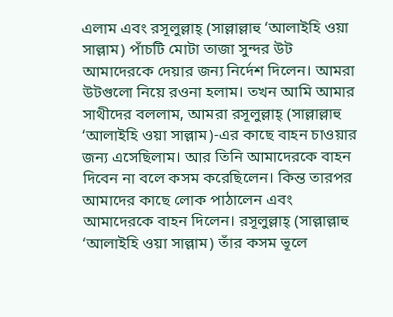এলাম এবং রসূলুল্লাহ্‌ (সাল্লাল্লাহু ‘আলাইহি ওয়া সাল্লাম) পাঁচটি মোটা তাজা সুন্দর উট আমাদেরকে দেয়ার জন্য নির্দেশ দিলেন। আমরা উটগুলো নিয়ে রওনা হলাম। তখন আমি আমার সাথীদের বললাম, আমরা রসূলুল্লাহ্‌ (সাল্লাল্লাহু ‘আলাইহি ওয়া সাল্লাম)-এর কাছে বাহন চাওয়ার জন্য এসেছিলাম। আর তিনি আমাদেরকে বাহন দিবেন না বলে কসম করেছিলেন। কিন্ত তারপর আমাদের কাছে লোক পাঠালেন এবং আমাদেরকে বাহন দিলেন। রসূলুল্লাহ্‌ (সাল্লাল্লাহু ‘আলাইহি ওয়া সাল্লাম) তাঁর কসম ভূলে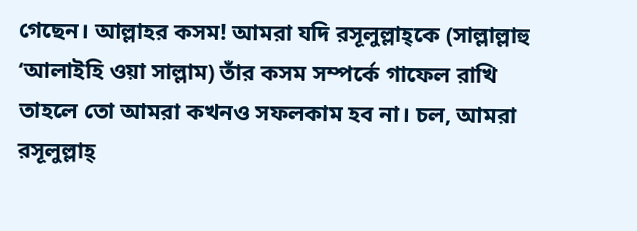গেছেন। আল্লাহর কসম! আমরা যদি রসূলুল্লাহ্‌কে (সাল্লাল্লাহু ‘আলাইহি ওয়া সাল্লাম) তাঁর কসম সম্পর্কে গাফেল রাখি তাহলে তো আমরা কখনও সফলকাম হব না। চল, আমরা রসূলুল্লাহ্‌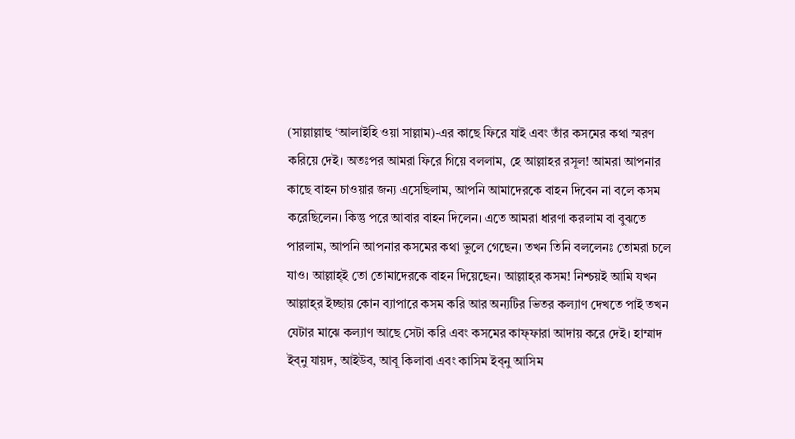(সাল্লাল্লাহু ‘আলাইহি ওয়া সাল্লাম)-এর কাছে ফিরে যাই এবং তাঁর কসমের কথা স্মরণ করিয়ে দেই। অতঃপর আমরা ফিরে গিয়ে বললাম, হে আল্লাহর রসূল! আমরা আপনার কাছে বাহন চাওয়ার জন্য এসেছিলাম, আপনি আমাদেরকে বাহন দিবেন না বলে কসম করেছিলেন। কিন্তু পরে আবার বাহন দিলেন। এতে আমরা ধারণা করলাম বা বুঝতে পারলাম, আপনি আপনার কসমের কথা ভুলে গেছেন। তখন তিনি বললেনঃ তোমরা চলে যাও। আল্লাহ্‌ই তো তোমাদেরকে বাহন দিয়েছেন। আল্লাহ্‌র কসম! নিশ্চয়ই আমি যখন আল্লাহ্‌র ইচ্ছায় কোন ব্যাপারে কসম করি আর অন্যটির ভিতর কল্যাণ দেখতে পাই তখন যেটার মাঝে কল্যাণ আছে সেটা করি এবং কসমের কাফ্‌ফারা আদায় করে দেই। হাম্মাদ ইব্‌নু যায়দ, আইউব, আবূ কিলাবা এবং কাসিম ইব্‌নু আসিম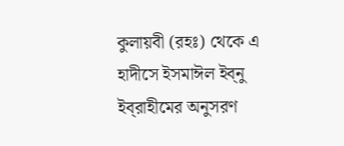কুলায়বী (রহঃ) থেকে এ হাদীসে ইসমাঈল ইব্‌নু ইব্‌রাহীমের অনুসরণ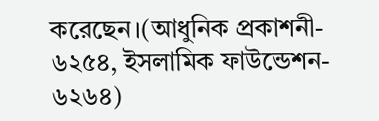করেছেন।(আধুনিক প্রকাশনী- ৬২৫৪, ইসলামিক ফাউন্ডেশন- ৬২৬৪)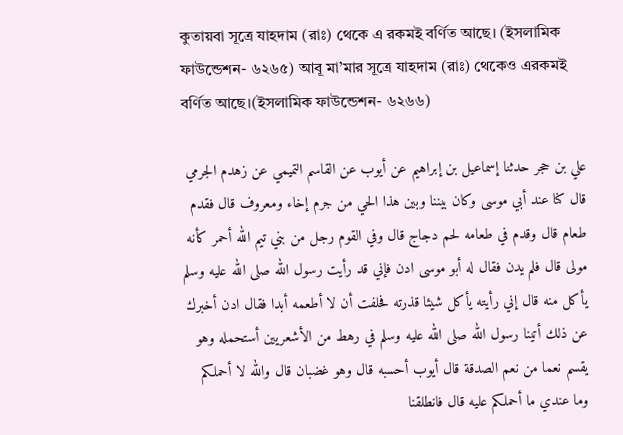কুতায়বা সূত্রে যাহদাম (রাঃ) থেকে এ রকমই বর্ণিত আছে। (ইসলামিক ফাউন্ডেশন- ৬২৬৫) আবূ মা’মার সূত্রে যাহদাম (রাঃ) থেকেও এরকমই বর্ণিত আছে।(ইসলামিক ফাউন্ডেশন- ৬২৬৬)

علي بن حجر حدثنا إسماعيل بن إبراهيم عن أيوب عن القاسم التميمي عن زهدم الجرمي قال كنا عند أبي موسى وكان بيننا وبين هذا الحي من جرم إخاء ومعروف قال فقدم طعام قال وقدم في طعامه لحم دجاج قال وفي القوم رجل من بني تيم الله أحمر كأنه مولى قال فلم يدن فقال له أبو موسى ادن فإني قد رأيت رسول الله صلى الله عليه وسلم يأكل منه قال إني رأيته يأكل شيئا قذرته فحلفت أن لا أطعمه أبدا فقال ادن أخبرك عن ذلك أتينا رسول الله صلى الله عليه وسلم في رهط من الأشعريين أستحمله وهو يقسم نعما من نعم الصدقة قال أيوب أحسبه قال وهو غضبان قال والله لا أحملكم وما عندي ما أحملكم عليه قال فانطلقنا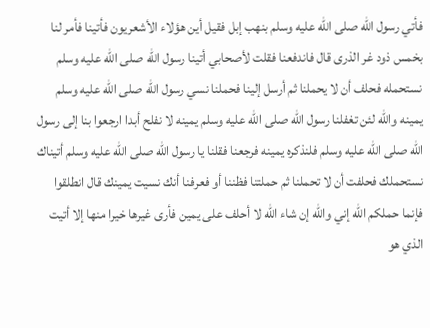فأتي رسول الله صلى الله عليه وسلم بنهب إبل فقيل أين هؤلاء الأشعريون فأتينا فأمر لنا بخمس ذود غر الذرى قال فاندفعنا فقلت لأصحابي أتينا رسول الله صلى الله عليه وسلم نستحمله فحلف أن لا يحملنا ثم أرسل إلينا فحملنا نسي رسول الله صلى الله عليه وسلم يمينه والله لئن تغفلنا رسول الله صلى الله عليه وسلم يمينه لا نفلح أبدا ارجعوا بنا إلى رسول الله صلى الله عليه وسلم فلنذكره يمينه فرجعنا فقلنا يا رسول الله صلى الله عليه وسلم أتيناك نستحملك فحلفت أن لا تحملنا ثم حملتنا فظننا أو فعرفنا أنك نسيت يمينك قال انطلقوا فإنما حملكم الله إني والله إن شاء الله لا أحلف على يمين فأرى غيرها خيرا منها إلا أتيت الذي هو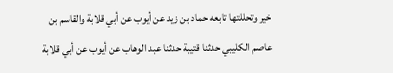خير وتحللتها تابعه حماد بن زيد عن أيوب عن أبي قلابة والقاسم بن عاصم الكليبي حدثنا قتيبة حدثنا عبد الوهاب عن أيوب عن أبي قلابة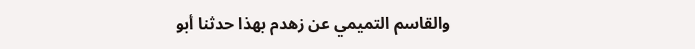والقاسم التميمي عن زهدم بهذا حدثنا أبو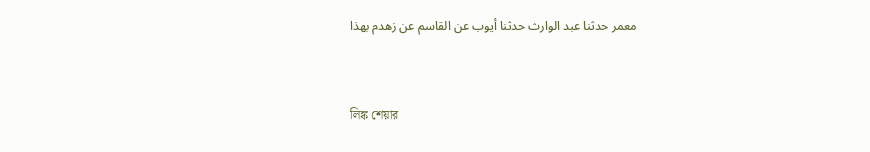معمر حدثنا عبد الوارث حدثنا أيوب عن القاسم عن زهدم بهذا


লিঙ্ক শেয়ার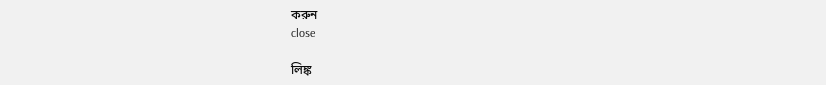করুন
close

লিঙ্ক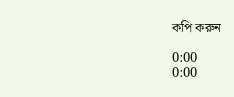কপি করুন

0:00
0:00